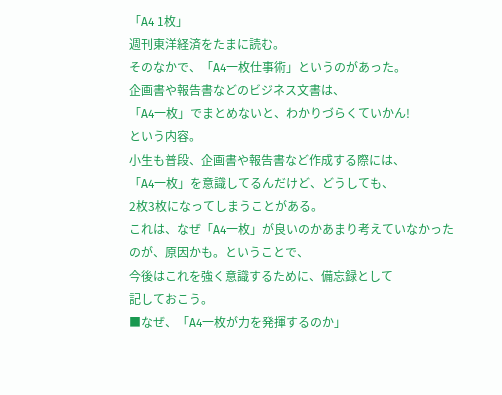「A4 1枚」
週刊東洋経済をたまに読む。
そのなかで、「A4一枚仕事術」というのがあった。
企画書や報告書などのビジネス文書は、
「A4一枚」でまとめないと、わかりづらくていかん!
という内容。
小生も普段、企画書や報告書など作成する際には、
「A4一枚」を意識してるんだけど、どうしても、
2枚3枚になってしまうことがある。
これは、なぜ「A4一枚」が良いのかあまり考えていなかった
のが、原因かも。ということで、
今後はこれを強く意識するために、備忘録として
記しておこう。
■なぜ、「A4一枚が力を発揮するのか」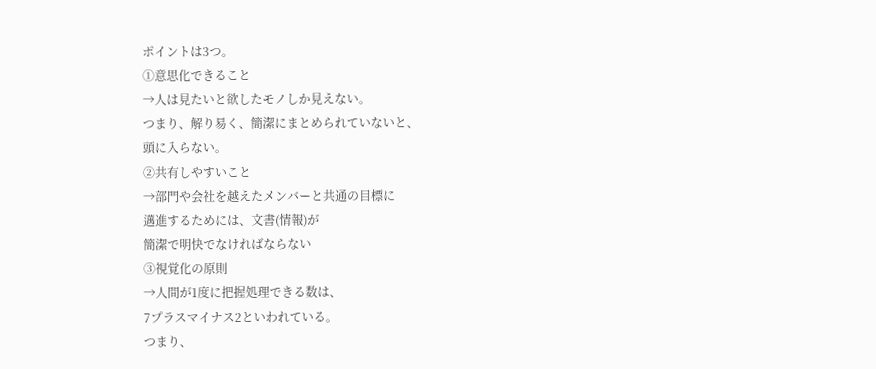ポイントは3つ。
①意思化できること
→人は見たいと欲したモノしか見えない。
つまり、解り易く、簡潔にまとめられていないと、
頭に入らない。
②共有しやすいこと
→部門や会社を越えたメンバーと共通の目標に
邁進するためには、文書(情報)が
簡潔で明快でなければならない
③視覚化の原則
→人間が1度に把握処理できる数は、
7プラスマイナス2といわれている。
つまり、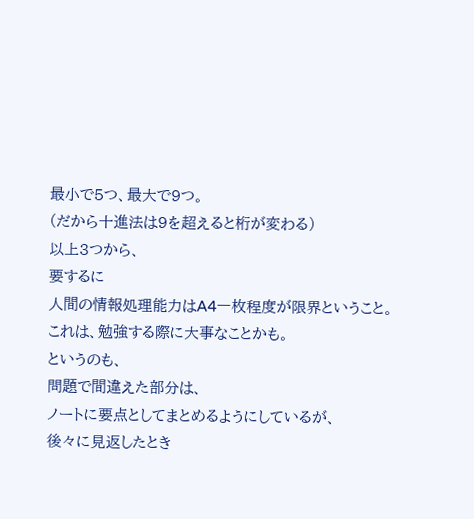最小で5つ、最大で9つ。
(だから十進法は9を超えると桁が変わる)
以上3つから、
要するに
人間の情報処理能力はA4一枚程度が限界ということ。
これは、勉強する際に大事なことかも。
というのも、
問題で間違えた部分は、
ノートに要点としてまとめるようにしているが、
後々に見返したとき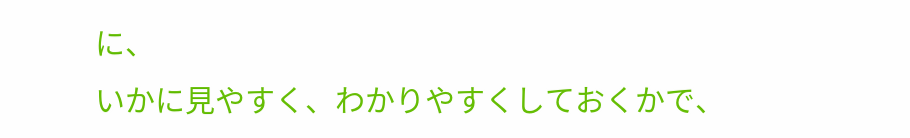に、
いかに見やすく、わかりやすくしておくかで、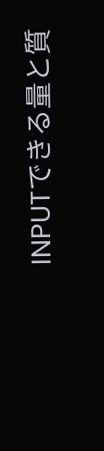INPUTできる量と質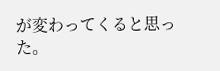が変わってくると思った。